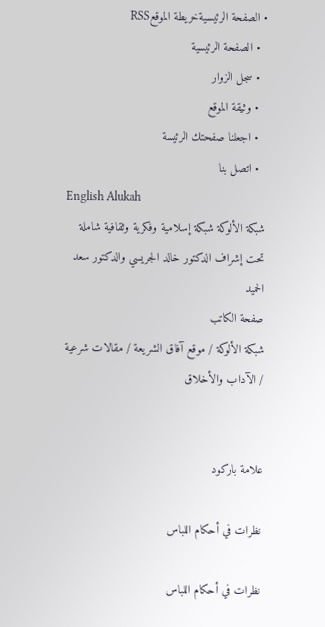• الصفحة الرئيسيةخريطة الموقعRSS
  • الصفحة الرئيسية
  • سجل الزوار
  • وثيقة الموقع
  • اجعلنا صفحتك الرئيسة
  • اتصل بنا
English Alukah
شبكة الألوكة شبكة إسلامية وفكرية وثقافية شاملة تحت إشراف الدكتور خالد الجريسي والدكتور سعد الحميد
صفحة الكاتب
شبكة الألوكة / موقع آفاق الشريعة / مقالات شرعية / الآداب والأخلاق


علامة باركود

نظرات في أحكام اللباس

نظرات في أحكام اللباس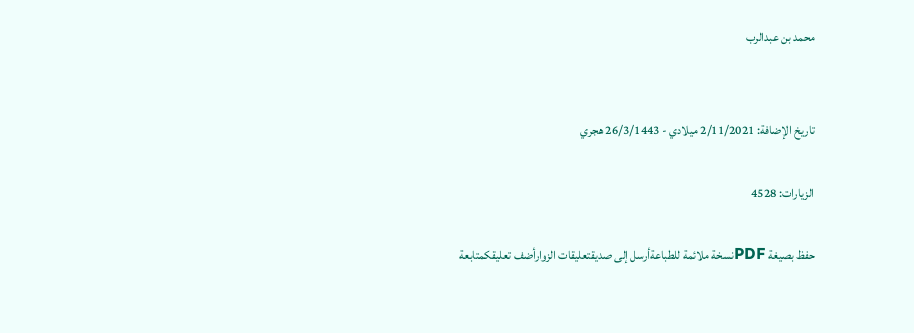محمد بن عبدالرب


تاريخ الإضافة: 2/11/2021 ميلادي - 26/3/1443 هجري

الزيارات: 4528

حفظ بصيغة PDFنسخة ملائمة للطباعةأرسل إلى صديقتعليقات الزوارأضف تعليقكمتابعة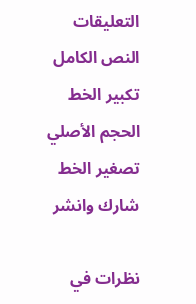التعليقات
النص الكامل  تكبير الخط الحجم الأصلي تصغير الخط
شارك وانشر

نظرات في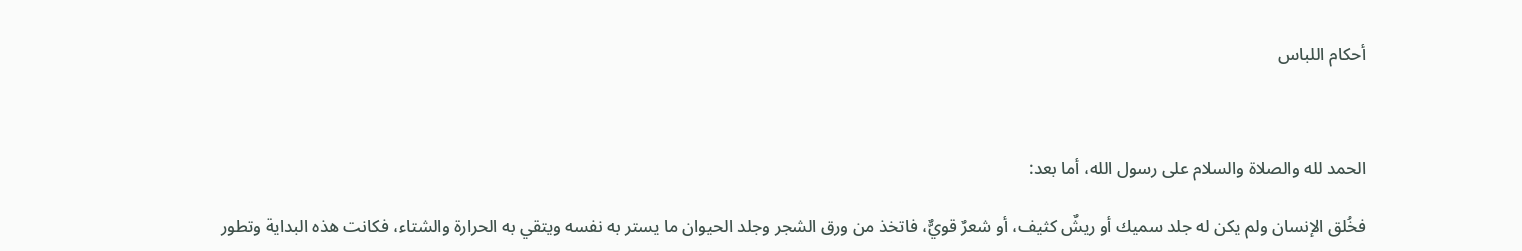أحكام اللباس



الحمد لله والصلاة والسلام على رسول الله، أما بعد:

فخُلق الإنسان ولم يكن له جلد سميك أو ريشٌ كثيف، أو شعرٌ قويٌّ، فاتخذ من ورق الشجر وجلد الحيوان ما يستر به نفسه ويتقي به الحرارة والشتاء، فكانت هذه البداية وتطور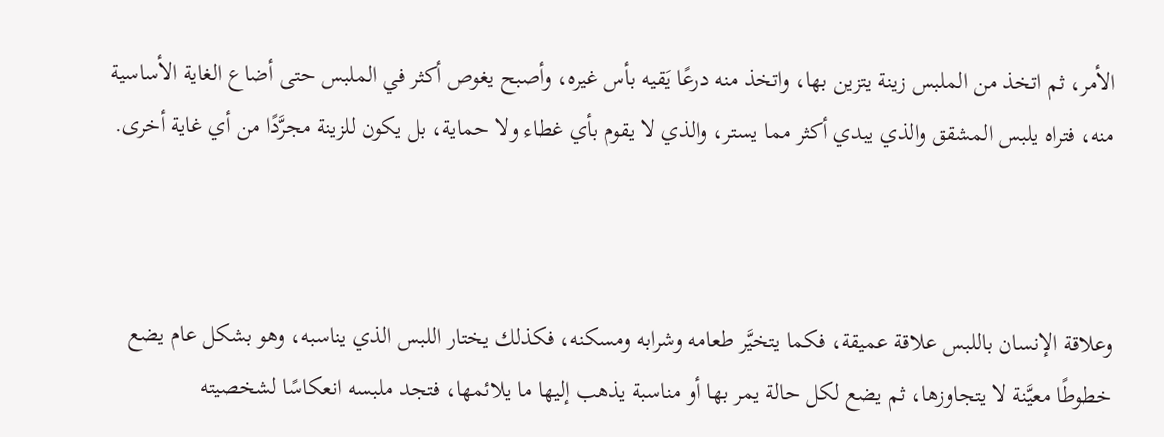الأمر، ثم اتخذ من الملبس زينة يتزين بها، واتخذ منه درعًا يَقيه بأس غيره، وأصبح يغوص أكثر في الملبس حتى أضاع الغاية الأساسية منه، فتراه يلبس المشقق والذي يبدي أكثر مما يستر، والذي لا يقوم بأي غطاء ولا حماية، بل يكون للزينة مجرَّدًا من أي غاية أخرى.



وعلاقة الإنسان باللبس علاقة عميقة، فكما يتخيَّر طعامه وشرابه ومسكنه، فكذلك يختار اللبس الذي يناسبه، وهو بشكل عام يضع خطوطًا معيَّنة لا يتجاوزها، ثم يضع لكل حالة يمر بها أو مناسبة يذهب إليها ما يلائمها، فتجد ملبسه انعكاسًا لشخصيته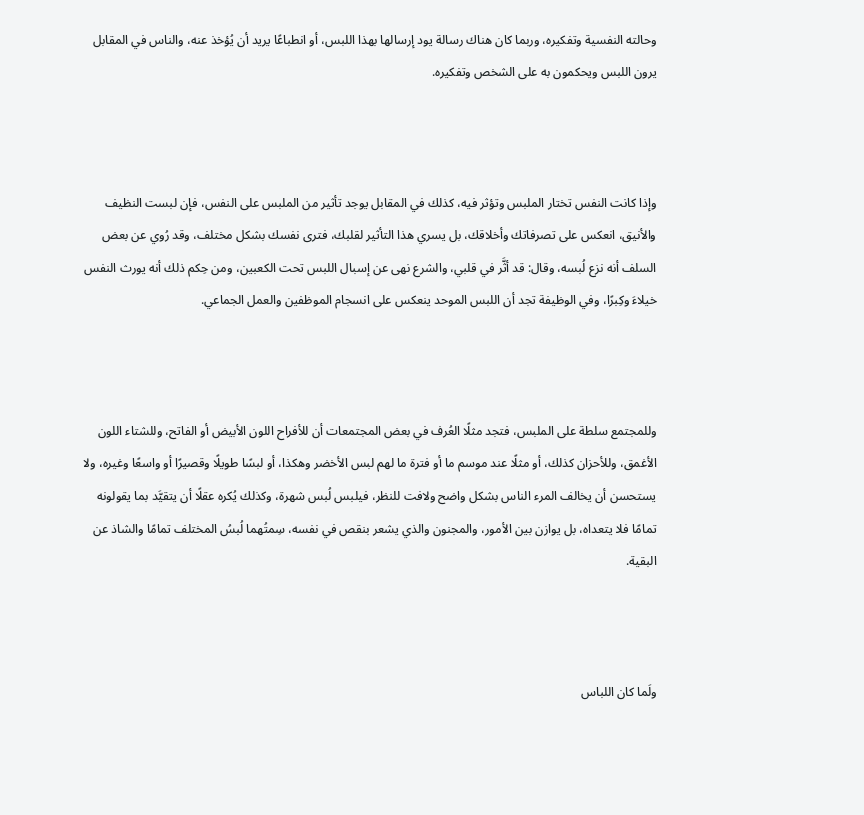وحالته النفسية وتفكيره، وربما كان هناك رسالة يود إرسالها بهذا اللبس، أو انطباعًا يريد أن يُؤخذ عنه، والناس في المقابل يرون اللبس ويحكمون به على الشخص وتفكيره.



وإذا كانت النفس تختار الملبس وتؤثر فيه، كذلك في المقابل يوجد تأثير من الملبس على النفس، فإن لبست النظيف والأنيق، انعكس على تصرفاتك وأخلاقك، بل يسري هذا التأثير لقلبك، فترى نفسك بشكل مختلف، وقد رُوي عن بعض السلف أنه نزع لُبسه، وقال: قد أثَّر في قلبي، والشرع نهى عن إسبال اللبس تحت الكعبين، ومن حِكم ذلك أنه يورث النفس خيلاءَ وكِبرًا، وفي الوظيفة تجد أن اللبس الموحد ينعكس على انسجام الموظفين والعمل الجماعي.



وللمجتمع سلطة على الملبس، فتجد مثلًا العُرف في بعض المجتمعات أن للأفراح اللون الأبيض أو الفاتح، وللشتاء اللون الأغمق، وللأحزان كذلك، أو مثلًا عند موسم ما أو فترة ما لهم لبس الأخضر وهكذا، أو لبسًا طويلًا وقصيرًا أو واسعًا وغيره، ولا يستحسن أن يخالف المرء الناس بشكل واضح ولافت للنظر، فيلبس لُبس شهرة، وكذلك يُكره عقلًا أن يتقيَّد بما يقولونه تمامًا فلا يتعداه، بل يوازن بين الأمور، والمجنون والذي يشعر بنقص في نفسه، سِمتُهما لُبسُ المختلف تمامًا والشاذ عن البقية.



ولَما كان اللباس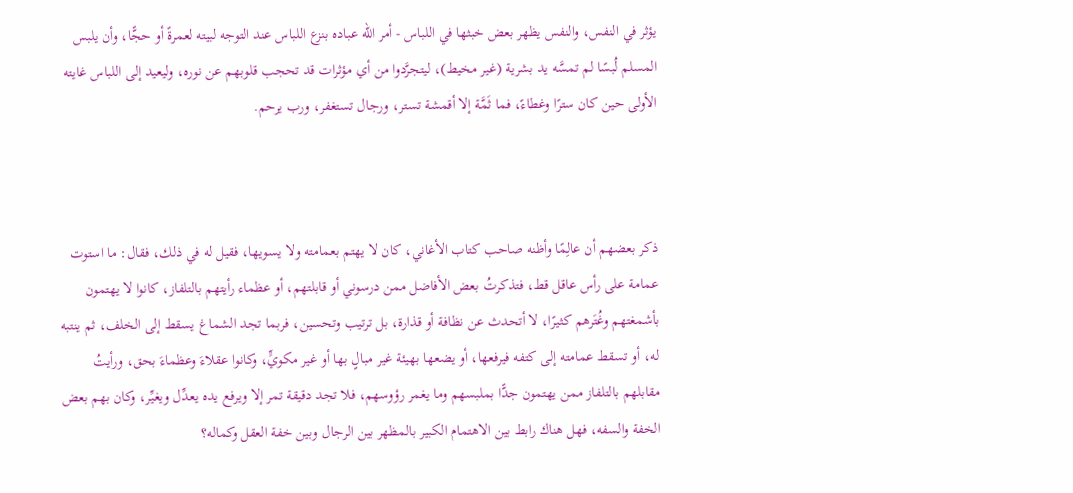يؤثر في النفس، والنفس يظهر بعض خبثها في اللباس - أمر الله عباده بنزع اللباس عند التوجه لبيته لعمرةً أو حجًّا، وأن يلبس المسلم لُبسًا لم تمسَّه يد بشرية (غير مخيط)، ليتجرَّدوا من أي مؤثرات قد تحجب قلوبهم عن نوره، وليعيد إلى اللباس غايته الأولى حين كان سترًا وغطاءً، فما ثَمَّة إلا أقمشة تستر، ورجال تستغفر، ورب يرحم.



ذكر بعضهم أن عالِمًا وأظنه صاحب كتاب الأغاني، كان لا يهتم بعمامته ولا يسويها، فقيل له في ذلك، فقال: ما استوت عمامة على رأس عاقل قط، فتذكرتُ بعض الأفاضل ممن درسوني أو قابلتهم، أو عظماء رأيتهم بالتلفاز، كانوا لا يهتمون بأشمغتهم وغُتَرهم كثيرًا، لا أتحدث عن نظافة أو قذارة، بل ترتيب وتحسين، فربما تجد الشماغ يسقط إلى الخلف، ثم ينتبه له، أو تسقط عمامته إلى كتفه فيرفعها، أو يضعها بهيئة غير مبالٍ بها أو غير مكويٍّ، وكانوا عقلاءَ وعظماءَ بحق، ورأيتُ مقابلهم بالتلفاز ممن يهتمون جدًّا بملبسهم وما يغمر رؤوسهم، فلا تجد دقيقة تمر إلا ويرفع يده يعدِّل ويغيِّر، وكان بهم بعض الخفة والسفه، فهل هناك رابط بين الاهتمام الكبير بالمظهر بين الرجال وبين خفة العقل وكماله؟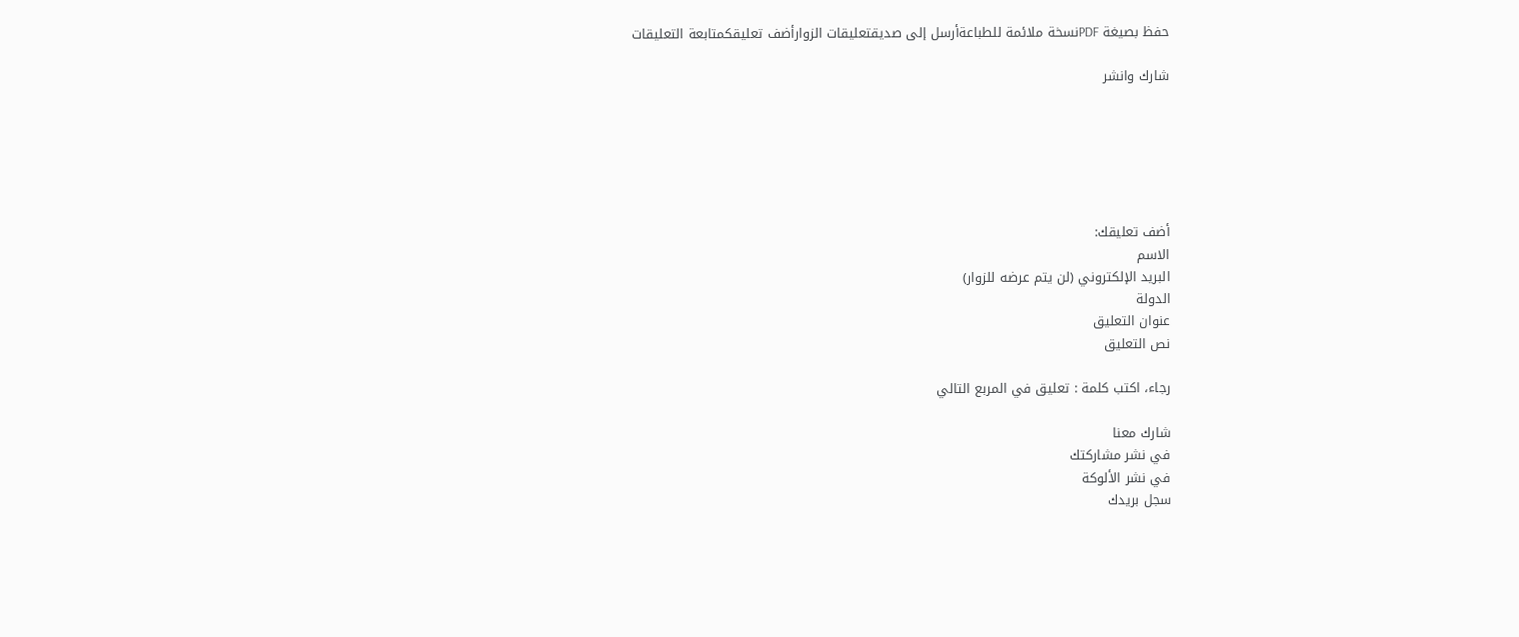حفظ بصيغة PDFنسخة ملائمة للطباعةأرسل إلى صديقتعليقات الزوارأضف تعليقكمتابعة التعليقات

شارك وانشر






أضف تعليقك:
الاسم
البريد الإلكتروني (لن يتم عرضه للزوار)
الدولة
عنوان التعليق
نص التعليق

رجاء، اكتب كلمة : تعليق في المربع التالي

شارك معنا
في نشر مشاركتك
في نشر الألوكة
سجل بريدك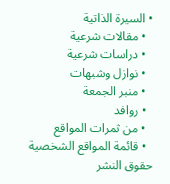• السيرة الذاتية
  • مقالات شرعية
  • دراسات شرعية
  • نوازل وشبهات
  • منبر الجمعة
  • روافد
  • من ثمرات المواقع
  • قائمة المواقع الشخصية
حقوق النشر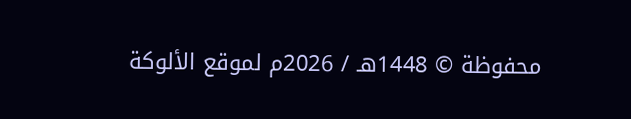محفوظة © 1448هـ / 2026م لموقع الألوكة